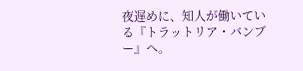夜遅めに、知人が働いている『トラットリア・バンブー』へ。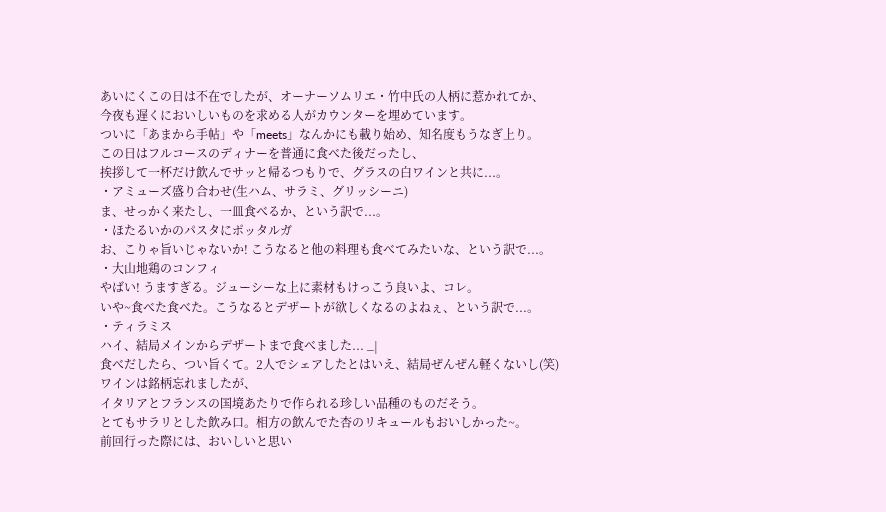あいにくこの日は不在でしたが、オーナーソムリエ・竹中氏の人柄に惹かれてか、
今夜も遅くにおいしいものを求める人がカウンターを埋めています。
ついに「あまから手帖」や「meets」なんかにも載り始め、知名度もうなぎ上り。
この日はフルコースのディナーを普通に食べた後だったし、
挨拶して一杯だけ飲んでサッと帰るつもりで、グラスの白ワインと共に...。
・アミューズ盛り合わせ(生ハム、サラミ、グリッシーニ)
ま、せっかく来たし、一皿食べるか、という訳で...。
・ほたるいかのパスタにポッタルガ
お、こりゃ旨いじゃないか! こうなると他の料理も食べてみたいな、という訳で...。
・大山地鶏のコンフィ
やばい! うますぎる。ジューシーな上に素材もけっこう良いよ、コレ。
いや~食べた食べた。こうなるとデザートが欲しくなるのよねぇ、という訳で...。
・ティラミス
ハイ、結局メインからデザートまで食べました... _|
食べだしたら、つい旨くて。2人でシェアしたとはいえ、結局ぜんぜん軽くないし(笑)
ワインは銘柄忘れましたが、
イタリアとフランスの国境あたりで作られる珍しい品種のものだそう。
とてもサラリとした飲み口。相方の飲んでた杏のリキュールもおいしかった~。
前回行った際には、おいしいと思い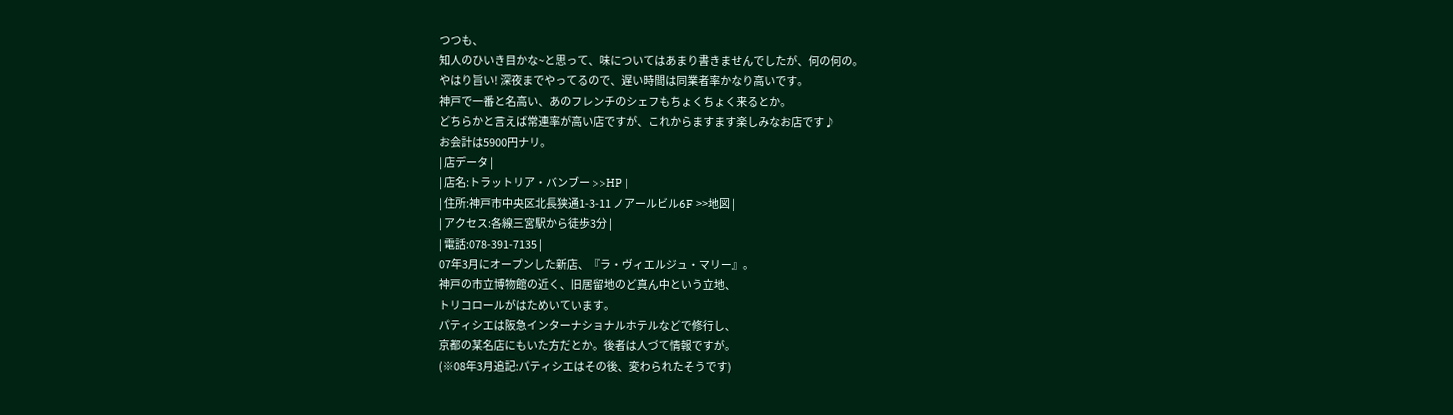つつも、
知人のひいき目かな~と思って、味についてはあまり書きませんでしたが、何の何の。
やはり旨い! 深夜までやってるので、遅い時間は同業者率かなり高いです。
神戸で一番と名高い、あのフレンチのシェフもちょくちょく来るとか。
どちらかと言えば常連率が高い店ですが、これからますます楽しみなお店です♪
お会計は5900円ナリ。
| 店データ |
| 店名:トラットリア・バンブー >>HP |
| 住所:神戸市中央区北長狭通1-3-11 ノアールビル6F >>地図 |
| アクセス:各線三宮駅から徒歩3分 |
| 電話:078-391-7135 |
07年3月にオープンした新店、『ラ・ヴィエルジュ・マリー』。
神戸の市立博物館の近く、旧居留地のど真ん中という立地、
トリコロールがはためいています。
パティシエは阪急インターナショナルホテルなどで修行し、
京都の某名店にもいた方だとか。後者は人づて情報ですが。
(※08年3月追記:パティシエはその後、変わられたそうです)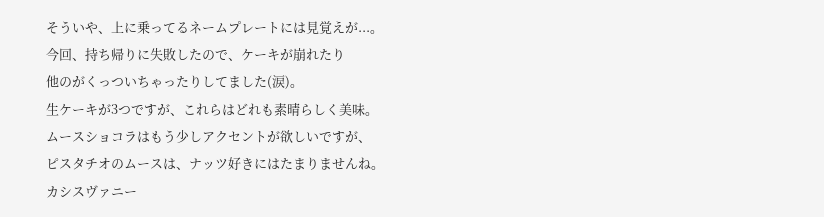そういや、上に乗ってるネームプレートには見覚えが...。
今回、持ち帰りに失敗したので、ケーキが崩れたり
他のがくっついちゃったりしてました(涙)。
生ケーキが3つですが、これらはどれも素晴らしく美味。
ムースショコラはもう少しアクセントが欲しいですが、
ピスタチオのムースは、ナッツ好きにはたまりませんね。
カシスヴァニー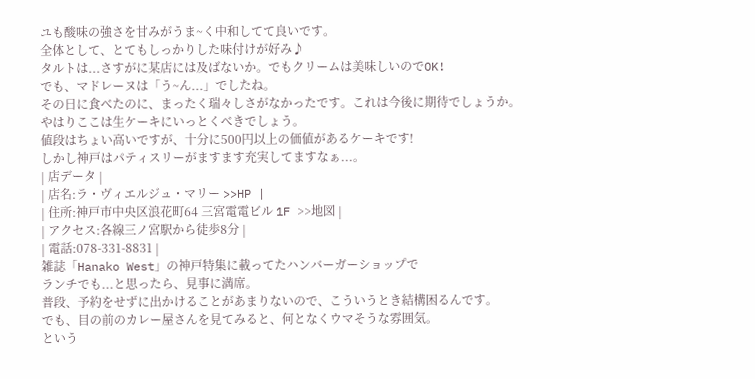ユも酸味の強さを甘みがうま~く中和してて良いです。
全体として、とてもしっかりした味付けが好み♪
タルトは...さすがに某店には及ばないか。でもクリームは美味しいのでOK!
でも、マドレーヌは「う~ん...」でしたね。
その日に食べたのに、まったく瑞々しさがなかったです。これは今後に期待でしょうか。
やはりここは生ケーキにいっとくべきでしょう。
値段はちょい高いですが、十分に500円以上の価値があるケーキです!
しかし神戸はパティスリーがますます充実してますなぁ...。
| 店データ |
| 店名:ラ・ヴィエルジュ・マリー >>HP |
| 住所:神戸市中央区浪花町64 三宮電電ビル 1F >>地図 |
| アクセス:各線三ノ宮駅から徒歩8分 |
| 電話:078-331-8831 |
雑誌「Hanako West」の神戸特集に載ってたハンバーガーショップで
ランチでも...と思ったら、見事に満席。
普段、予約をせずに出かけることがあまりないので、こういうとき結構困るんです。
でも、目の前のカレー屋さんを見てみると、何となくウマそうな雰囲気。
という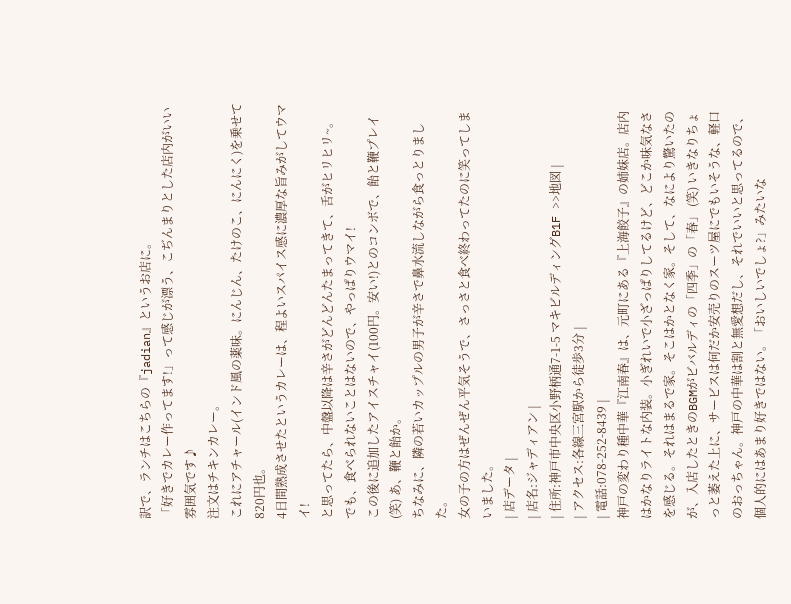訳で、ランチはこちらの『jadian』というお店に。
「好きでカレー作ってます!」って感じが漂う、こぢんまりとした店内がいい雰囲気です♪
注文はチキンカレー。
これにアチャール(インド風の薬味。にんじん、たけのこ、にんにく)を乗せて820円也。
4日間熟成させたというカレーは、程よいスパイス感に濃厚な旨みがしてウマイ!
と思ってたら、中盤以降は辛さがどんどんたまってきて、舌がヒリヒリ~。
でも、食べられないことはないので、やっぱりウマイ!
この後に追加したアイスチャイ(100円。安い!)とのコンボで、飴と鞭プレイ(笑) あ、鞭と飴か。
ちなみに、隣の若いカップルの男子が辛さで鼻水流しながら食っとりました。
女の子の方はぜんぜん平気そうで、さっさと食べ終わってたのに笑ってしまいました。
| 店データ |
| 店名:ジャディアン |
| 住所:神戸市中央区小野柄通7-1-5 マキビルディングB1F >>地図 |
| アクセス:各線三宮駅から徒歩3分 |
| 電話:078-252-8439 |
神戸の変わり種中華『江南春』は、元町にある『上海餃子』の姉妹店。店内はかなりライトな内装。小ぎれいで小ざっぱりしてるけど、どこか味気なさを感じる。それはまるで家。そこはかとなく家。そして、なにより驚いたのが、入店したときのBGMがビバルディの「四季」の「春」 (笑) いきなりちょっと萎えた上に、サービスは何だか安売りのスーツ屋にでもいそうな、軽口のおっちゃん。神戸の中華は割と無愛想だし、それでいいと思ってるので、個人的にはあまり好きではない。「おいしいでしょ?」みたいな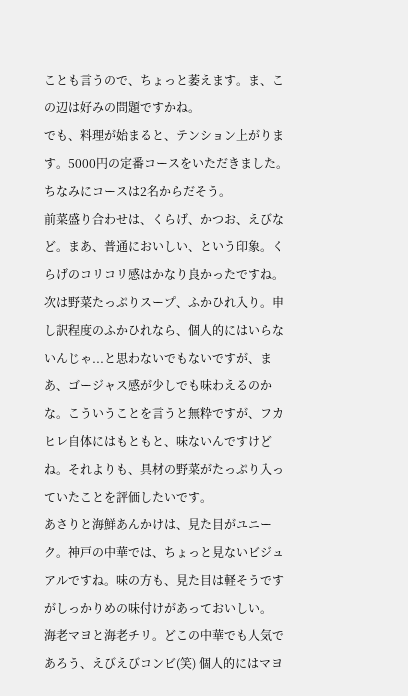ことも言うので、ちょっと萎えます。ま、この辺は好みの問題ですかね。
でも、料理が始まると、テンション上がります。5000円の定番コースをいただきました。ちなみにコースは2名からだそう。
前菜盛り合わせは、くらげ、かつお、えびなど。まあ、普通においしい、という印象。くらげのコリコリ感はかなり良かったですね。
次は野菜たっぷりスープ、ふかひれ入り。申し訳程度のふかひれなら、個人的にはいらないんじゃ...と思わないでもないですが、まあ、ゴージャス感が少しでも味わえるのかな。こういうことを言うと無粋ですが、フカヒレ自体にはもともと、味ないんですけどね。それよりも、具材の野菜がたっぷり入っていたことを評価したいです。
あさりと海鮮あんかけは、見た目がユニーク。神戸の中華では、ちょっと見ないビジュアルですね。味の方も、見た目は軽そうですがしっかりめの味付けがあっておいしい。
海老マヨと海老チリ。どこの中華でも人気であろう、えびえびコンビ(笑) 個人的にはマヨ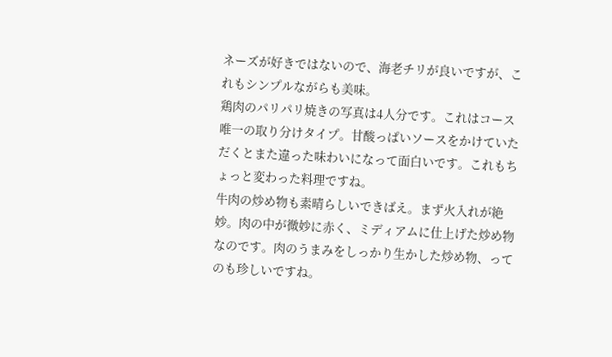ネーズが好きではないので、海老チリが良いですが、これもシンプルながらも美味。
鶏肉のパリパリ焼きの写真は4人分です。これはコース唯一の取り分けタイプ。甘酸っぱいソースをかけていただくとまた違った味わいになって面白いです。これもちょっと変わった料理ですね。
牛肉の炒め物も素晴らしいできばえ。まず火入れが絶妙。肉の中が微妙に赤く、ミディアムに仕上げた炒め物なのです。肉のうまみをしっかり生かした炒め物、ってのも珍しいですね。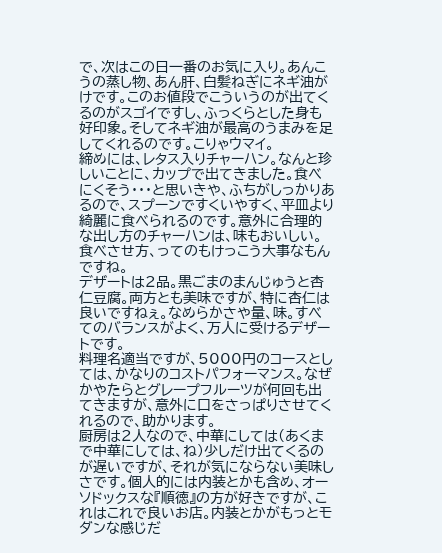で、次はこの日一番のお気に入り。あんこうの蒸し物、あん肝、白髪ねぎにネギ油がけです。このお値段でこういうのが出てくるのがスゴイですし、ふっくらとした身も好印象。そしてネギ油が最高のうまみを足してくれるのです。こりゃウマイ。
締めには、レタス入りチャーハン。なんと珍しいことに、カップで出てきました。食べにくそう・・・と思いきや、ふちがしっかりあるので、スプーンですくいやすく、平皿より綺麗に食べられるのです。意外に合理的な出し方のチャーハンは、味もおいしい。食べさせ方、ってのもけっこう大事なもんですね。
デザートは2品。黒ごまのまんじゅうと杏仁豆腐。両方とも美味ですが、特に杏仁は良いですねぇ。なめらかさや量、味。すべてのバランスがよく、万人に受けるデザートです。
料理名適当ですが、5000円のコースとしては、かなりのコストパフォーマンス。なぜかやたらとグレープフルーツが何回も出てきますが、意外に口をさっぱりさせてくれるので、助かります。
厨房は2人なので、中華にしては(あくまで中華にしては、ね)少しだけ出てくるのが遅いですが、それが気にならない美味しさです。個人的には内装とかも含め、オーソドックスな『順徳』の方が好きですが、これはこれで良いお店。内装とかがもっとモダンな感じだ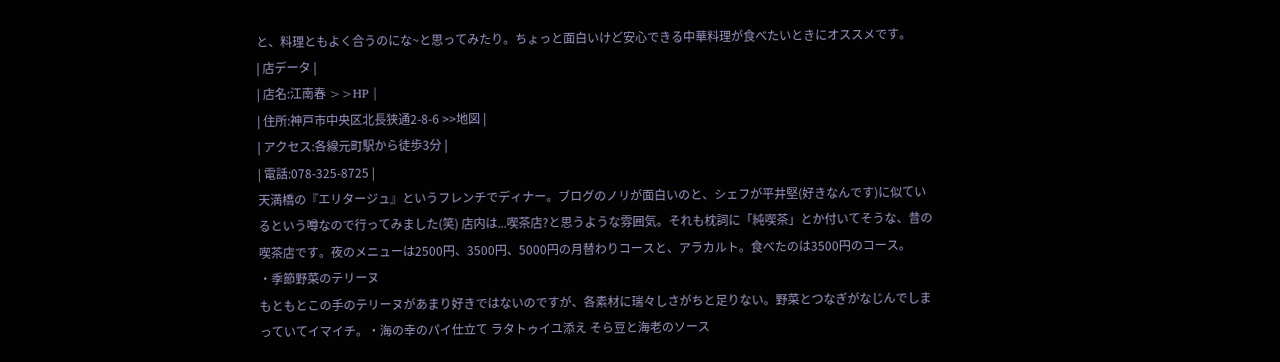と、料理ともよく合うのにな~と思ってみたり。ちょっと面白いけど安心できる中華料理が食べたいときにオススメです。
| 店データ |
| 店名:江南春 >>HP |
| 住所:神戸市中央区北長狭通2-8-6 >>地図 |
| アクセス:各線元町駅から徒歩3分 |
| 電話:078-325-8725 |
天満橋の『エリタージュ』というフレンチでディナー。ブログのノリが面白いのと、シェフが平井堅(好きなんです)に似ているという噂なので行ってみました(笑) 店内は...喫茶店?と思うような雰囲気。それも枕詞に「純喫茶」とか付いてそうな、昔の喫茶店です。夜のメニューは2500円、3500円、5000円の月替わりコースと、アラカルト。食べたのは3500円のコース。
・季節野菜のテリーヌ
もともとこの手のテリーヌがあまり好きではないのですが、各素材に瑞々しさがちと足りない。野菜とつなぎがなじんでしまっていてイマイチ。・海の幸のパイ仕立て ラタトゥイユ添え そら豆と海老のソース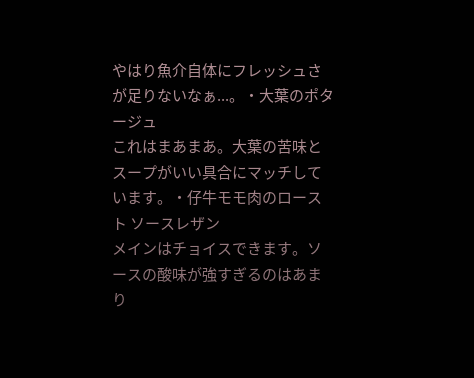やはり魚介自体にフレッシュさが足りないなぁ...。・大葉のポタージュ
これはまあまあ。大葉の苦味とスープがいい具合にマッチしています。・仔牛モモ肉のロースト ソースレザン
メインはチョイスできます。ソースの酸味が強すぎるのはあまり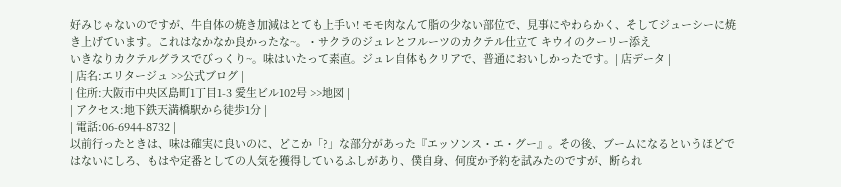好みじゃないのですが、牛自体の焼き加減はとても上手い! モモ肉なんて脂の少ない部位で、見事にやわらかく、そしてジューシーに焼き上げています。これはなかなか良かったな~。・サクラのジュレとフルーツのカクテル仕立て キウイのクーリー添え
いきなりカクテルグラスでびっくり~。味はいたって素直。ジュレ自体もクリアで、普通においしかったです。| 店データ |
| 店名:エリタージュ >>公式ブログ |
| 住所:大阪市中央区島町1丁目1-3 愛生ビル102号 >>地図 |
| アクセス:地下鉄天満橋駅から徒歩1分 |
| 電話:06-6944-8732 |
以前行ったときは、味は確実に良いのに、どこか「?」な部分があった『エッソンス・エ・グー』。その後、ブームになるというほどではないにしろ、もはや定番としての人気を獲得しているふしがあり、僕自身、何度か予約を試みたのですが、断られ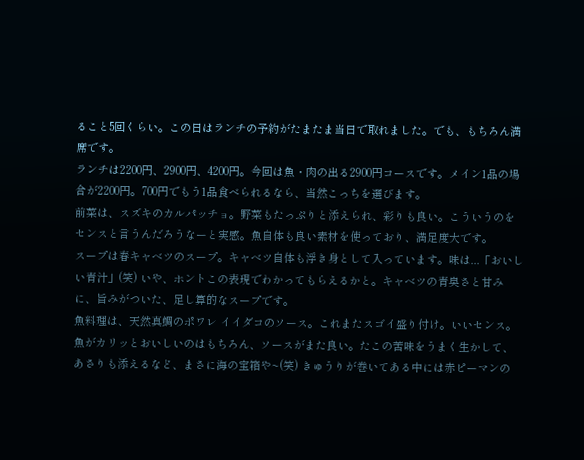ること5回くらい。この日はランチの予約がたまたま当日で取れました。でも、もちろん満席です。
ランチは2200円、2900円、4200円。今回は魚・肉の出る2900円コースです。メイン1品の場合が2200円。700円でもう1品食べられるなら、当然こっちを選びます。
前菜は、スズキのカルパッチョ。野菜もたっぷりと添えられ、彩りも良い。こういうのをセンスと言うんだろうなーと実感。魚自体も良い素材を使っており、満足度大です。
スープは春キャベツのスープ。キャベツ自体も浮き身として入っています。味は...「おいしい青汁」(笑) いや、ホントこの表現でわかってもらえるかと。キャベツの青臭さと甘みに、旨みがついた、足し算的なスープです。
魚料理は、天然真鯛のポワレ イイダコのソース。これまたスゴイ盛り付け。いいセンス。魚がカリッとおいしいのはもちろん、ソースがまた良い。たこの苦味をうまく生かして、あさりも添えるなど、まさに海の宝箱や~(笑) きゅうりが巻いてある中には赤ピーマンの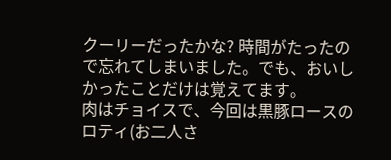クーリーだったかな? 時間がたったので忘れてしまいました。でも、おいしかったことだけは覚えてます。
肉はチョイスで、今回は黒豚ロースのロティ(お二人さ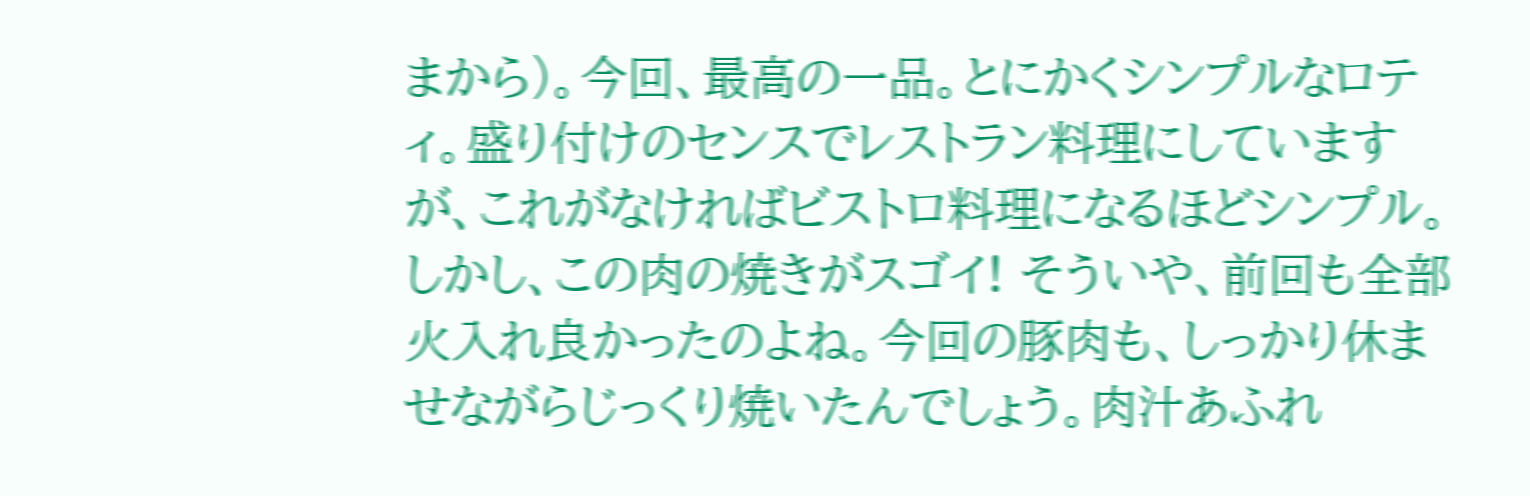まから)。今回、最高の一品。とにかくシンプルなロティ。盛り付けのセンスでレストラン料理にしていますが、これがなければビストロ料理になるほどシンプル。しかし、この肉の焼きがスゴイ! そういや、前回も全部火入れ良かったのよね。今回の豚肉も、しっかり休ませながらじっくり焼いたんでしょう。肉汁あふれ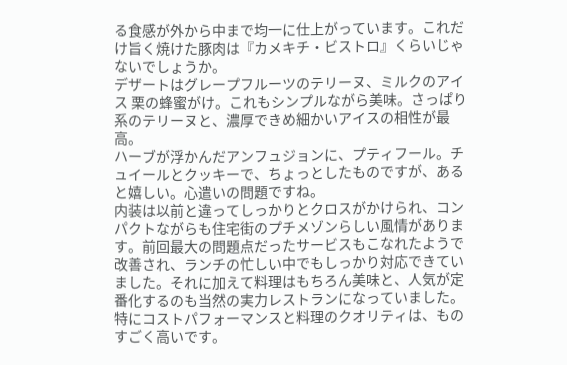る食感が外から中まで均一に仕上がっています。これだけ旨く焼けた豚肉は『カメキチ・ビストロ』くらいじゃないでしょうか。
デザートはグレープフルーツのテリーヌ、ミルクのアイス 栗の蜂蜜がけ。これもシンプルながら美味。さっぱり系のテリーヌと、濃厚できめ細かいアイスの相性が最高。
ハーブが浮かんだアンフュジョンに、プティフール。チュイールとクッキーで、ちょっとしたものですが、あると嬉しい。心遣いの問題ですね。
内装は以前と違ってしっかりとクロスがかけられ、コンパクトながらも住宅街のプチメゾンらしい風情があります。前回最大の問題点だったサービスもこなれたようで改善され、ランチの忙しい中でもしっかり対応できていました。それに加えて料理はもちろん美味と、人気が定番化するのも当然の実力レストランになっていました。
特にコストパフォーマンスと料理のクオリティは、ものすごく高いです。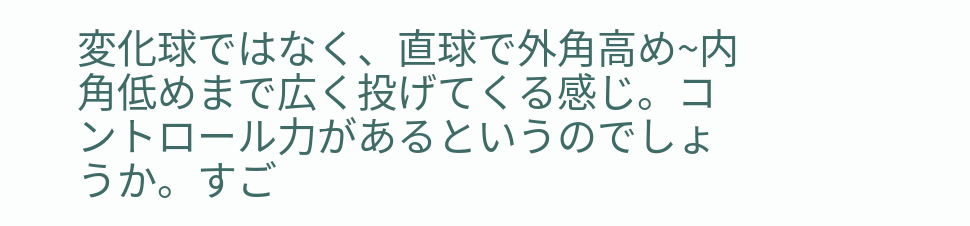変化球ではなく、直球で外角高め~内角低めまで広く投げてくる感じ。コントロール力があるというのでしょうか。すご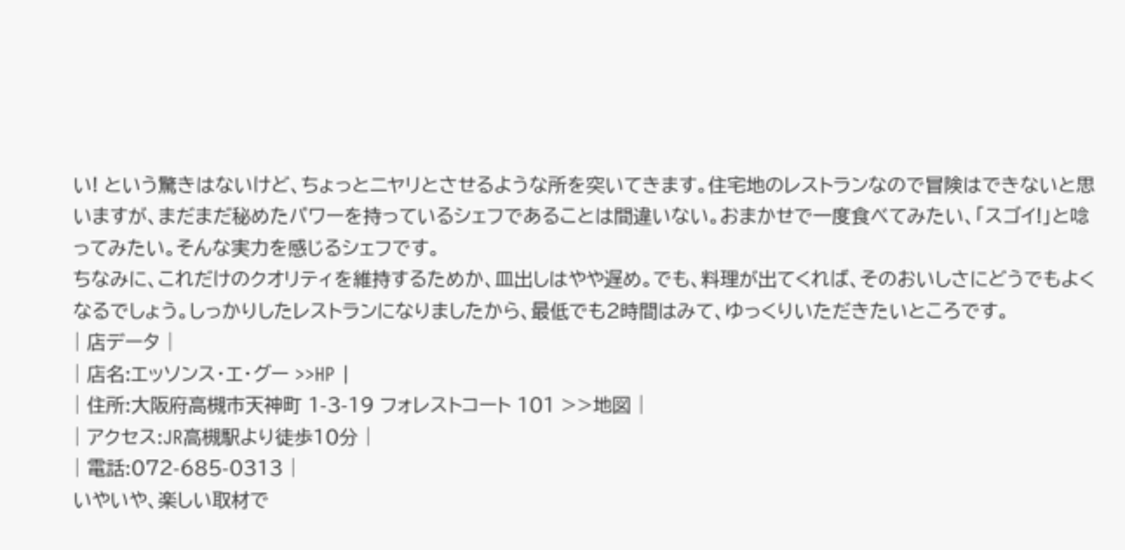い! という驚きはないけど、ちょっとニヤリとさせるような所を突いてきます。住宅地のレストランなので冒険はできないと思いますが、まだまだ秘めたパワーを持っているシェフであることは間違いない。おまかせで一度食べてみたい、「スゴイ!」と唸ってみたい。そんな実力を感じるシェフです。
ちなみに、これだけのクオリティを維持するためか、皿出しはやや遅め。でも、料理が出てくれば、そのおいしさにどうでもよくなるでしょう。しっかりしたレストランになりましたから、最低でも2時間はみて、ゆっくりいただきたいところです。
| 店データ |
| 店名:エッソンス・エ・グー >>HP |
| 住所:大阪府高槻市天神町 1-3-19 フォレストコート 101 >>地図 |
| アクセス:JR高槻駅より徒歩10分 |
| 電話:072-685-0313 |
いやいや、楽しい取材で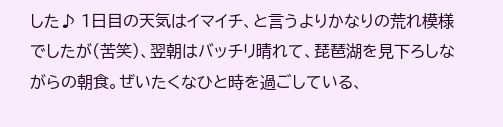した♪ 1日目の天気はイマイチ、と言うよりかなりの荒れ模様でしたが(苦笑)、翌朝はバッチリ晴れて、琵琶湖を見下ろしながらの朝食。ぜいたくなひと時を過ごしている、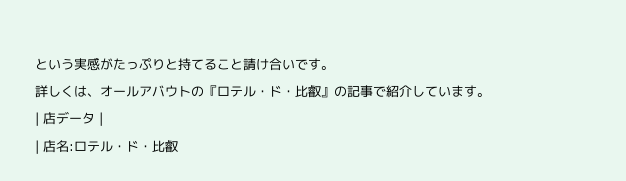という実感がたっぷりと持てること請け合いです。
詳しくは、オールアバウトの『ロテル・ド・比叡』の記事で紹介しています。
| 店データ |
| 店名:ロテル・ド・比叡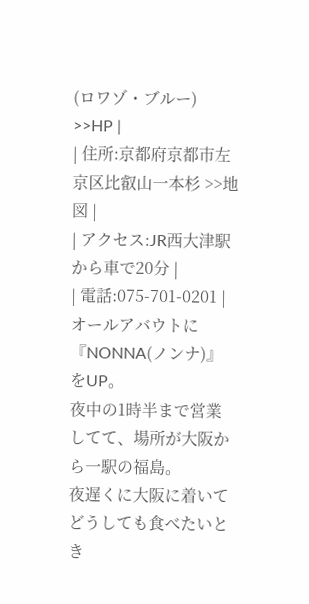(ロワゾ・ブルー) >>HP |
| 住所:京都府京都市左京区比叡山一本杉 >>地図 |
| アクセス:JR西大津駅から車で20分 |
| 電話:075-701-0201 |
オールアバウトに『NONNA(ノンナ)』をUP。
夜中の1時半まで営業してて、場所が大阪から一駅の福島。
夜遅くに大阪に着いてどうしても食べたいとき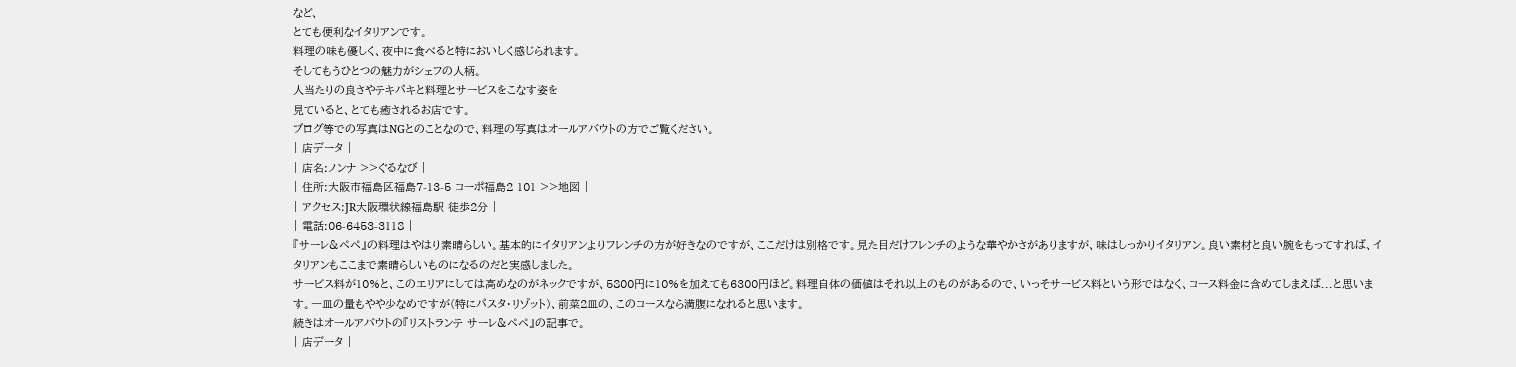など、
とても便利なイタリアンです。
料理の味も優しく、夜中に食べると特においしく感じられます。
そしてもうひとつの魅力がシェフの人柄。
人当たりの良さやテキパキと料理とサービスをこなす姿を
見ていると、とても癒されるお店です。
ブログ等での写真はNGとのことなので、料理の写真はオールアバウトの方でご覧ください。
| 店データ |
| 店名:ノンナ >>ぐるなび |
| 住所:大阪市福島区福島7-13-5 コーポ福島2 101 >>地図 |
| アクセス:JR大阪環状線福島駅 徒歩2分 |
| 電話:06-6453-3118 |
『サーレ&ペペ』の料理はやはり素晴らしい。基本的にイタリアンよりフレンチの方が好きなのですが、ここだけは別格です。見た目だけフレンチのような華やかさがありますが、味はしっかりイタリアン。良い素材と良い腕をもってすれば、イタリアンもここまで素晴らしいものになるのだと実感しました。
サービス料が10%と、このエリアにしては高めなのがネックですが、5800円に10%を加えても6300円ほど。料理自体の価値はそれ以上のものがあるので、いっそサービス料という形ではなく、コース料金に含めてしまえば...と思います。一皿の量もやや少なめですが(特にパスタ・リゾット)、前菜2皿の、このコースなら満腹になれると思います。
続きはオールアバウトの『リストランテ サーレ&ペペ』の記事で。
| 店データ |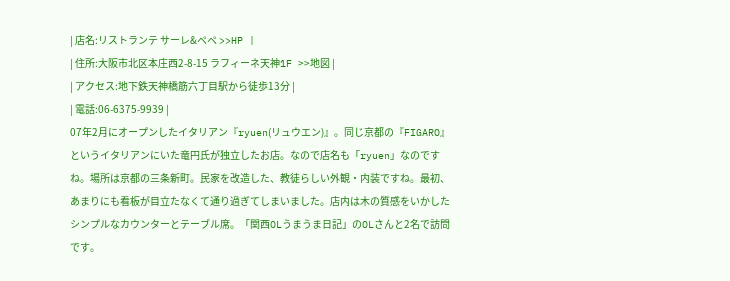| 店名:リストランテ サーレ&ペペ >>HP |
| 住所:大阪市北区本庄西2-8-15 ラフィーネ天神1F >>地図 |
| アクセス:地下鉄天神橋筋六丁目駅から徒歩13分 |
| 電話:06-6375-9939 |
07年2月にオープンしたイタリアン『ryuen(リュウエン)』。同じ京都の『FIGARO』というイタリアンにいた竜円氏が独立したお店。なので店名も「ryuen」なのですね。場所は京都の三条新町。民家を改造した、教徒らしい外観・内装ですね。最初、あまりにも看板が目立たなくて通り過ぎてしまいました。店内は木の質感をいかしたシンプルなカウンターとテーブル席。「関西OLうまうま日記」のOLさんと2名で訪問です。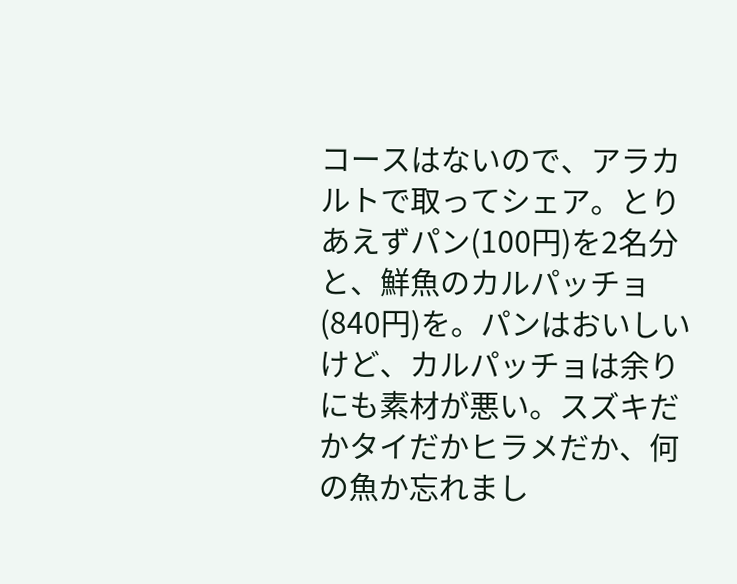コースはないので、アラカルトで取ってシェア。とりあえずパン(100円)を2名分と、鮮魚のカルパッチョ(840円)を。パンはおいしいけど、カルパッチョは余りにも素材が悪い。スズキだかタイだかヒラメだか、何の魚か忘れまし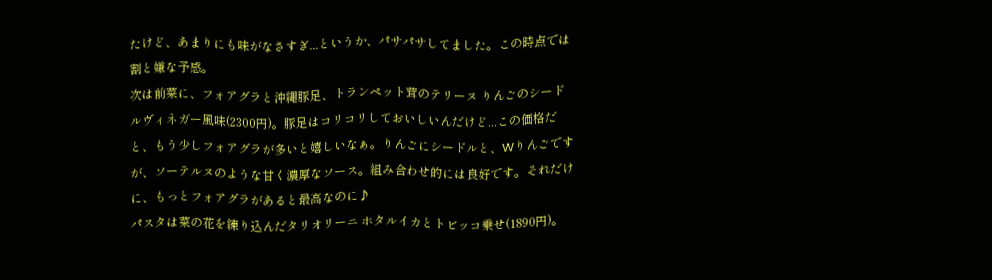たけど、あまりにも味がなさすぎ...というか、パサパサしてました。この時点では割と嫌な予感。
次は前菜に、フォアグラと沖縄豚足、トランペット茸のテリーヌ りんごのシードルヴィネガー風味(2300円)。豚足はコリコリしておいしいんだけど...この価格だと、もう少しフォアグラが多いと嬉しいなぁ。りんごにシードルと、Wりんごですが、ソーテルヌのような甘く濃厚なソース。組み合わせ的には良好です。それだけに、もっとフォアグラがあると最高なのに♪
パスタは菜の花を練り込んだタリオリーニ ホタルイカとトビッコ乗せ(1890円)。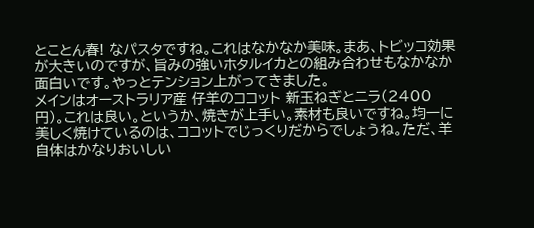とことん春! なパスタですね。これはなかなか美味。まあ、トビッコ効果が大きいのですが、旨みの強いホタルイカとの組み合わせもなかなか面白いです。やっとテンション上がってきました。
メインはオーストラリア産 仔羊のココット 新玉ねぎとニラ(2400円)。これは良い。というか、焼きが上手い。素材も良いですね。均一に美しく焼けているのは、ココットでじっくりだからでしょうね。ただ、羊自体はかなりおいしい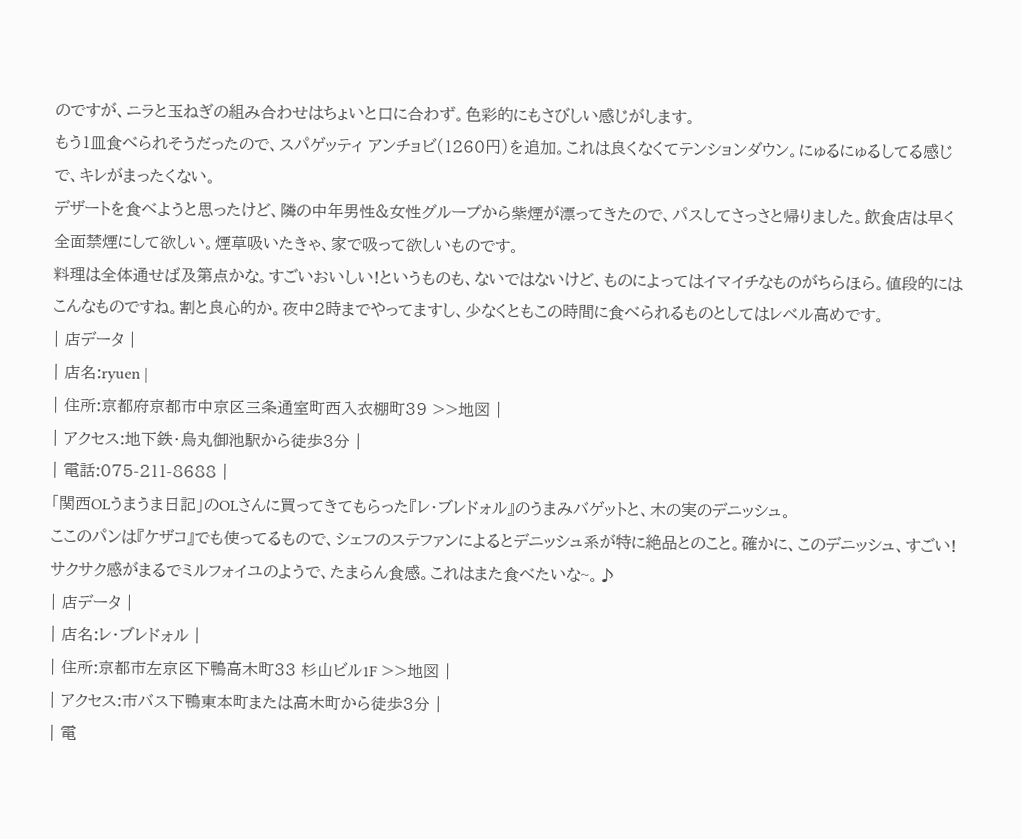のですが、ニラと玉ねぎの組み合わせはちょいと口に合わず。色彩的にもさびしい感じがします。
もう1皿食べられそうだったので、スパゲッティ アンチョビ(1260円)を追加。これは良くなくてテンションダウン。にゅるにゅるしてる感じで、キレがまったくない。
デザートを食べようと思ったけど、隣の中年男性&女性グループから紫煙が漂ってきたので、パスしてさっさと帰りました。飲食店は早く全面禁煙にして欲しい。煙草吸いたきゃ、家で吸って欲しいものです。
料理は全体通せば及第点かな。すごいおいしい!というものも、ないではないけど、ものによってはイマイチなものがちらほら。値段的にはこんなものですね。割と良心的か。夜中2時までやってますし、少なくともこの時間に食べられるものとしてはレベル高めです。
| 店データ |
| 店名:ryuen |
| 住所:京都府京都市中京区三条通室町西入衣棚町39 >>地図 |
| アクセス:地下鉄・烏丸御池駅から徒歩3分 |
| 電話:075-211-8688 |
「関西OLうまうま日記」のOLさんに買ってきてもらった『レ・ブレドォル』のうまみバゲットと、木の実のデニッシュ。
ここのパンは『ケザコ』でも使ってるもので、シェフのステファンによるとデニッシュ系が特に絶品とのこと。確かに、このデニッシュ、すごい! サクサク感がまるでミルフォイユのようで、たまらん食感。これはまた食べたいな~。♪
| 店データ |
| 店名:レ・ブレドォル |
| 住所:京都市左京区下鴨高木町33 杉山ビル1F >>地図 |
| アクセス:市バス下鴨東本町または高木町から徒歩3分 |
| 電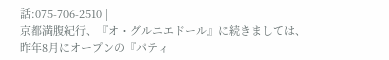話:075-706-2510 |
京都満腹紀行、『オ・グルニエドール』に続きましては、
昨年8月にオープンの『パティ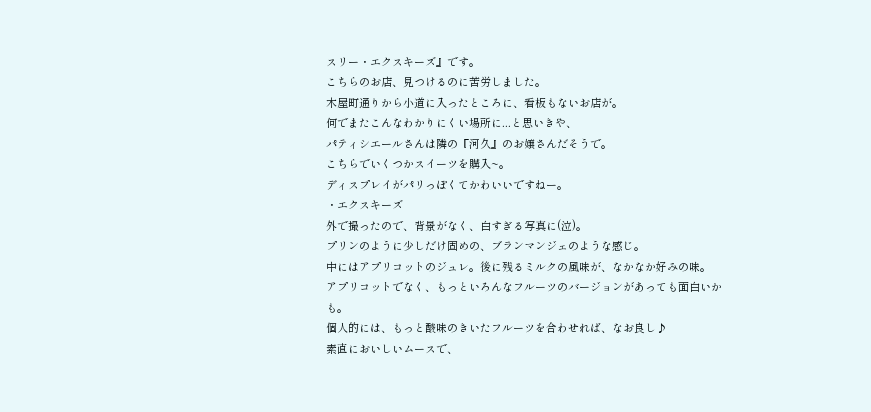スリー・エクスキーズ』です。
こちらのお店、見つけるのに苦労しました。
木屋町通りから小道に入ったところに、看板もないお店が。
何でまたこんなわかりにくい場所に...と思いきや、
パティシエールさんは隣の『河久』のお嬢さんだそうで。
こちらでいくつかスイーツを購入~。
ディスプレイがパリっぽくてかわいいですねー。
・エクスキーズ
外で撮ったので、背景がなく、白すぎる写真に(泣)。
プリンのように少しだけ固めの、ブランマンジェのような感じ。
中にはアプリコットのジュレ。後に残るミルクの風味が、なかなか好みの味。
アプリコットでなく、もっといろんなフルーツのバージョンがあっても面白いかも。
個人的には、もっと酸味のきいたフルーツを合わせれば、なお良し♪
素直においしいムースで、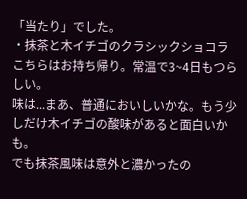「当たり」でした。
・抹茶と木イチゴのクラシックショコラ
こちらはお持ち帰り。常温で3~4日もつらしい。
味は...まあ、普通においしいかな。もう少しだけ木イチゴの酸味があると面白いかも。
でも抹茶風味は意外と濃かったの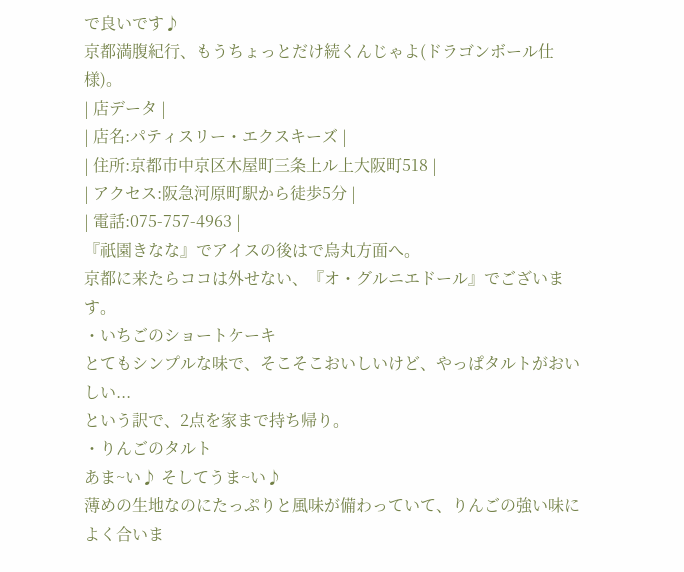で良いです♪
京都満腹紀行、もうちょっとだけ続くんじゃよ(ドラゴンボール仕様)。
| 店データ |
| 店名:パティスリー・エクスキーズ |
| 住所:京都市中京区木屋町三条上ル上大阪町518 |
| アクセス:阪急河原町駅から徒歩5分 |
| 電話:075-757-4963 |
『祇園きなな』でアイスの後はで烏丸方面へ。
京都に来たらココは外せない、『オ・グルニエドール』でございます。
・いちごのショートケーキ
とてもシンプルな味で、そこそこおいしいけど、やっぱタルトがおいしい...
という訳で、2点を家まで持ち帰り。
・りんごのタルト
あま~い♪ そしてうま~い♪
薄めの生地なのにたっぷりと風味が備わっていて、りんごの強い味によく合いま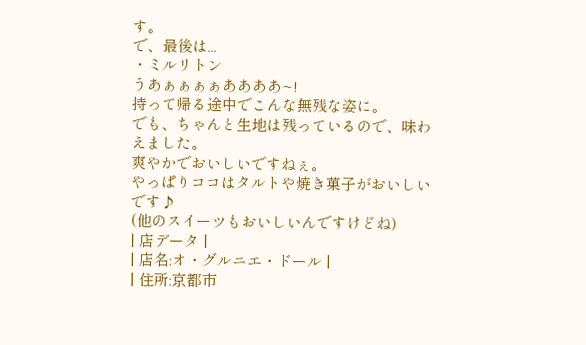す。
で、最後は...
・ミルリトン
うあぁぁぁぁああああ~!
持って帰る途中でこんな無残な姿に。
でも、ちゃんと生地は残っているので、味わえました。
爽やかでおいしいですねぇ。
やっぱりココはタルトや焼き菓子がおいしいです♪
(他のスイーツもおいしいんですけどね)
| 店データ |
| 店名:オ・グルニエ・ドール |
| 住所:京都市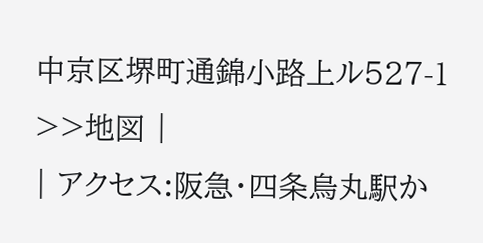中京区堺町通錦小路上ル527-1 >>地図 |
| アクセス:阪急・四条烏丸駅か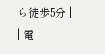ら徒歩5分 |
| 電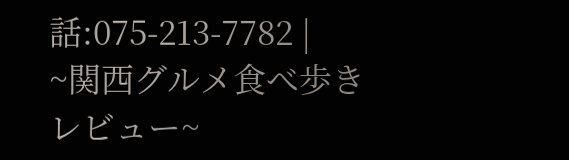話:075-213-7782 |
~関西グルメ食べ歩きレビュー~